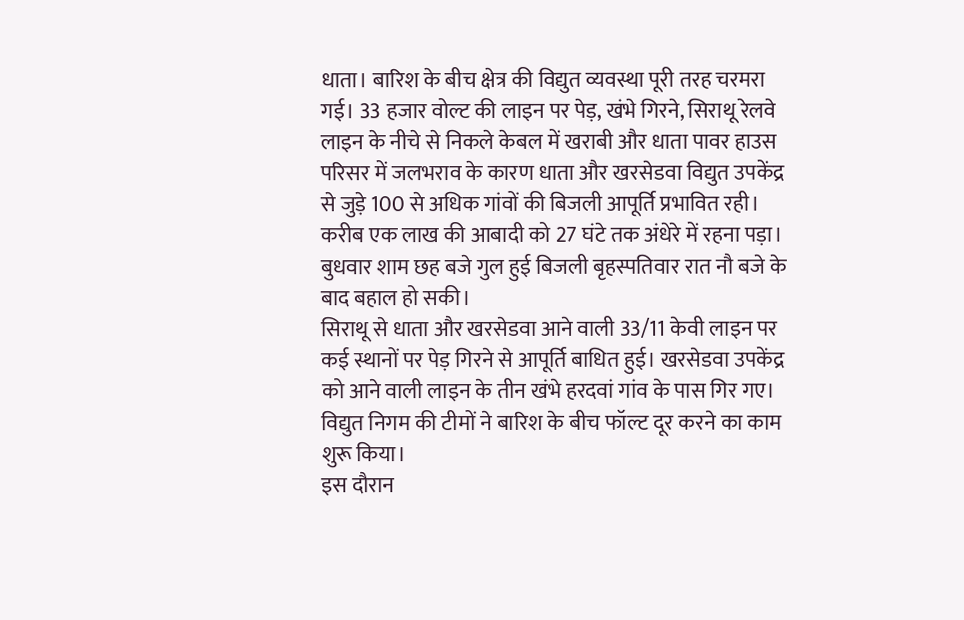धाता। बारिश के बीच क्षेत्र की विद्युत व्यवस्था पूरी तरह चरमरा गई। 33 हजार वोल्ट की लाइन पर पेड़, खंभे गिरने, सिराथू रेलवे लाइन के नीचे से निकले केबल में खराबी और धाता पावर हाउस परिसर में जलभराव के कारण धाता और खरसेडवा विद्युत उपकेंद्र से जुड़े 100 से अधिक गांवों की बिजली आपूर्ति प्रभावित रही। करीब एक लाख की आबादी को 27 घंटे तक अंधेरे में रहना पड़ा। बुधवार शाम छह बजे गुल हुई बिजली बृहस्पतिवार रात नौ बजे के बाद बहाल हो सकी।
सिराथू से धाता और खरसेडवा आने वाली 33/11 केवी लाइन पर कई स्थानों पर पेड़ गिरने से आपूर्ति बाधित हुई। खरसेडवा उपकेंद्र को आने वाली लाइन के तीन खंभे हरदवां गांव के पास गिर गए। विद्युत निगम की टीमों ने बारिश के बीच फॉल्ट दूर करने का काम शुरू किया।
इस दौरान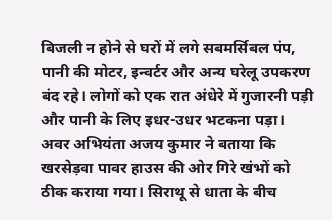बिजली न होने से घरों में लगे सबमर्सिबल पंप, पानी की मोटर, इन्वर्टर और अन्य घरेलू उपकरण बंद रहे। लोगों को एक रात अंधेरे में गुजारनी पड़ी और पानी के लिए इधर-उधर भटकना पड़ा।
अवर अभियंता अजय कुमार ने बताया कि खरसेड़वा पावर हाउस की ओर गिरे खंभों को ठीक कराया गया। सिराथू से धाता के बीच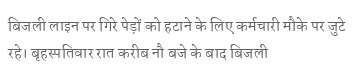बिजली लाइन पर गिरे पेड़ों को हटाने के लिए कर्मचारी मौके पर जुटे रहे। बृहस्पतिवार रात करीब नौ बजे के बाद बिजली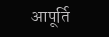आपूर्ति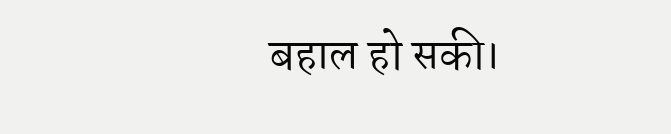बहाल हो सकी।